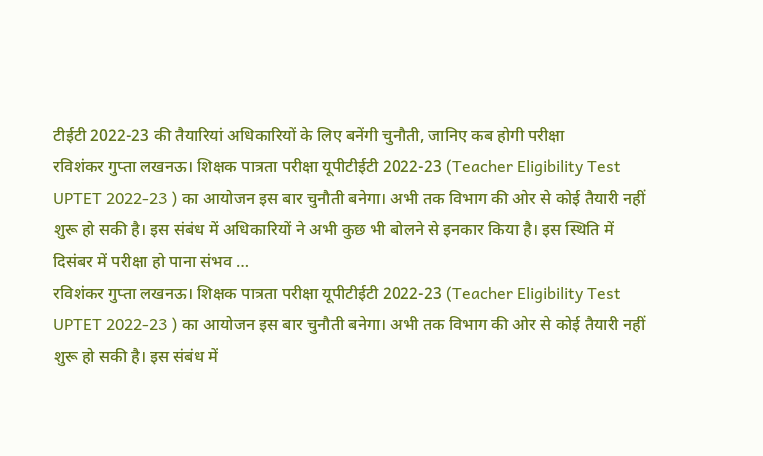टीईटी 2022-23 की तैयारियां अधिकारियों के लिए बनेंगी चुनौती, जानिए कब होगी परीक्षा
रविशंकर गुप्ता लखनऊ। शिक्षक पात्रता परीक्षा यूपीटीईटी 2022-23 (Teacher Eligibility Test UPTET 2022-23 ) का आयोजन इस बार चुनौती बनेगा। अभी तक विभाग की ओर से कोई तैयारी नहीं शुरू हो सकी है। इस संबंध में अधिकारियों ने अभी कुछ भी बोलने से इनकार किया है। इस स्थिति में दिसंबर में परीक्षा हो पाना संभव …
रविशंकर गुप्ता लखनऊ। शिक्षक पात्रता परीक्षा यूपीटीईटी 2022-23 (Teacher Eligibility Test UPTET 2022-23 ) का आयोजन इस बार चुनौती बनेगा। अभी तक विभाग की ओर से कोई तैयारी नहीं शुरू हो सकी है। इस संबंध में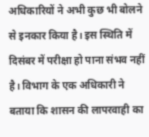अधिकारियों ने अभी कुछ भी बोलने से इनकार किया है। इस स्थिति में दिसंबर में परीक्षा हो पाना संभव नहीं है। विभाग के एक अधिकारी ने बताया कि शासन की लापरवाही का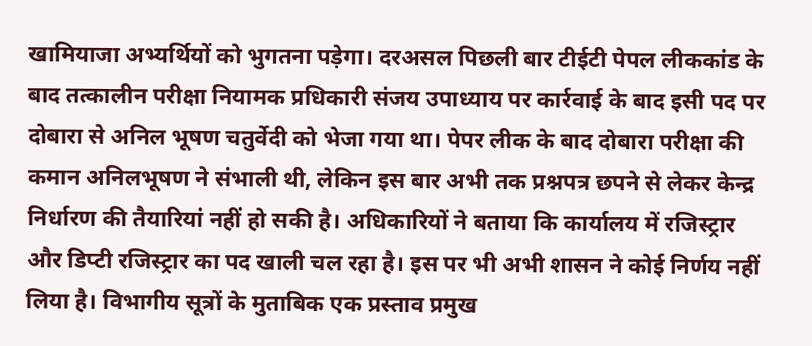खामियाजा अभ्यर्थियों को भुगतना पड़ेगा। दरअसल पिछली बार टीईटी पेपल लीककांड के बाद तत्कालीन परीक्षा नियामक प्रधिकारी संजय उपाध्याय पर कार्रवाई के बाद इसी पद पर दोबारा से अनिल भूषण चतुर्वेदी को भेजा गया था। पेपर लीक के बाद दोबारा परीक्षा की कमान अनिलभूषण ने संभाली थी, लेकिन इस बार अभी तक प्रश्नपत्र छपने से लेकर केन्द्र निर्धारण की तैयारियां नहीं हो सकी है। अधिकारियों ने बताया कि कार्यालय में रजिस्ट्रार और डिप्टी रजिस्ट्रार का पद खाली चल रहा है। इस पर भी अभी शासन ने कोई निर्णय नहीं लिया है। विभागीय सूत्रों के मुताबिक एक प्रस्ताव प्रमुख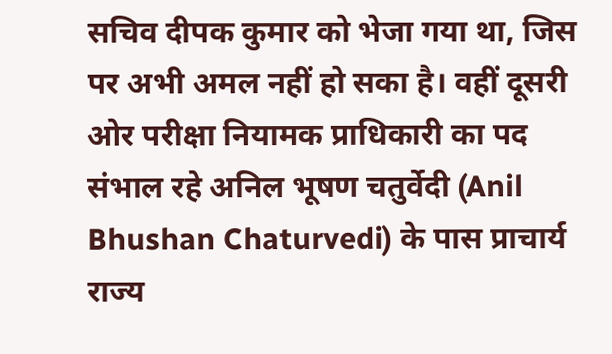सचिव दीपक कुमार को भेजा गया था, जिस पर अभी अमल नहीं हो सका है। वहीं दूसरी ओर परीक्षा नियामक प्राधिकारी का पद संभाल रहे अनिल भूषण चतुर्वेदी (Anil Bhushan Chaturvedi) के पास प्राचार्य राज्य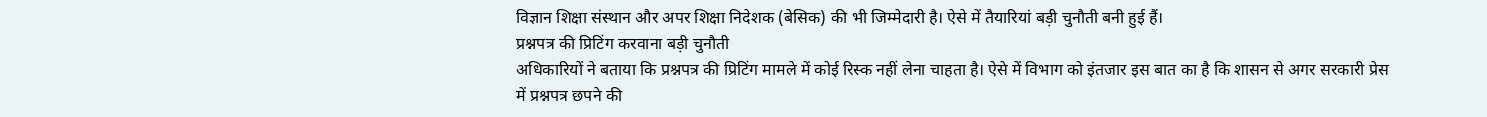विज्ञान शिक्षा संस्थान और अपर शिक्षा निदेशक (बेसिक) की भी जिम्मेदारी है। ऐसे में तैयारियां बड़ी चुनौती बनी हुई हैं।
प्रश्नपत्र की प्रिटिंग करवाना बड़ी चुनौती
अधिकारियों ने बताया कि प्रश्नपत्र की प्रिटिंग मामले में कोई रिस्क नहीं लेना चाहता है। ऐसे में विभाग को इंतजार इस बात का है कि शासन से अगर सरकारी प्रेस में प्रश्नपत्र छपने की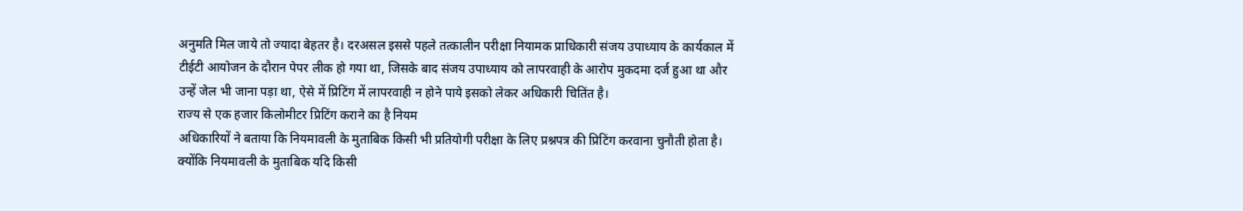अनुमति मिल जाये तो ज्यादा बेहतर है। दरअसल इससे पहले तत्कालीन परीक्षा नियामक प्राधिकारी संजय उपाध्याय के कार्यकाल में टीईटी आयोजन के दौरान पेपर लीक हो गया था, जिसके बाद संजय उपाध्याय को लापरवाही के आरोप मुकदमा दर्ज हुआ था और उन्हें जेल भी जाना पड़ा था, ऐसे में प्रिटिंग में लापरवाही न होने पाये इसको लेकर अधिकारी चितिंत है।
राज्य से एक हजार किलोमीटर प्रिटिंग कराने का है नियम
अधिकारियों ने बताया कि नियमावली के मुताबिक किसी भी प्रतियोगी परीक्षा के लिए प्रश्नपत्र की प्रिटिंग करवाना चुनौती होता है। क्योंकि नियमावली के मुताबिक यदि किसी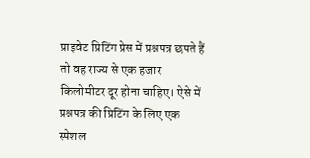प्राइवेट प्रिटिंग प्रेस में प्रश्नपत्र छपते हैं तो वह राज्य से एक हजार किलोमीटर दूर होना चाहिए। ऐसे में प्रश्नपत्र की प्रिटिंग के लिए एक स्पेशल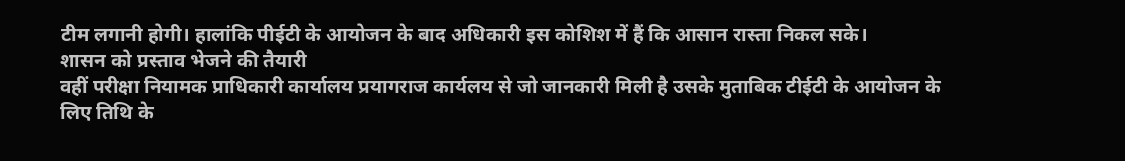टीम लगानी होगी। हालांकि पीईटी के आयोजन के बाद अधिकारी इस कोशिश में हैं कि आसान रास्ता निकल सके।
शासन को प्रस्ताव भेजने की तैयारी
वहीं परीक्षा नियामक प्राधिकारी कार्यालय प्रयागराज कार्यलय से जो जानकारी मिली है उसके मुताबिक टीईटी के आयोजन के लिए तिथि के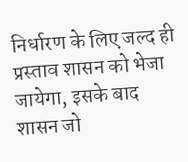निर्धारण के लिए जल्द ही प्रस्ताव शासन को भेजा जायेगा, इसके बाद शासन जो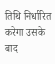तिथि निर्धारित करेगा उसके बाद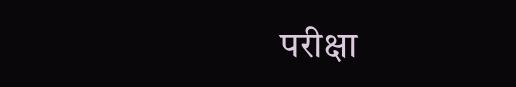परीक्षा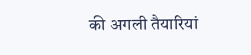की अगली तैयारियां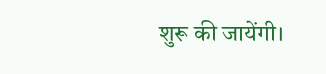शुरू की जायेंगी।